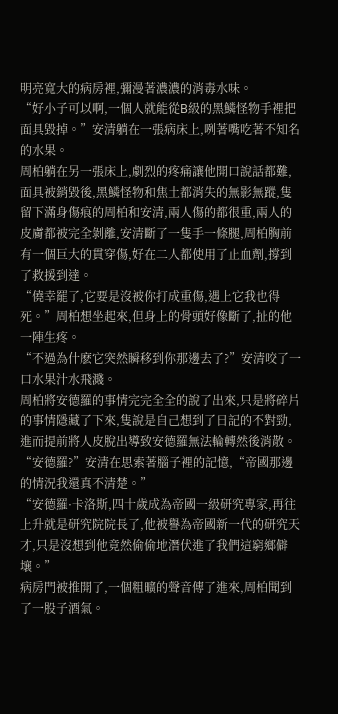明亮寬大的病房裡,彌漫著濃濃的消毒水味。
“好小子可以啊,一個人就能從B級的黑鱗怪物手裡把面具毀掉。”安清躺在一張病床上,咧著嘴吃著不知名的水果。
周柏躺在另一張床上,劇烈的疼痛讓他開口說話都難,面具被銷毀後,黑鱗怪物和焦土都消失的無影無蹤,隻留下滿身傷痕的周柏和安清,兩人傷的都很重,兩人的皮膚都被完全剝離,安清斷了一隻手一條腿,周柏胸前有一個巨大的貫穿傷,好在二人都使用了止血劑,撐到了救援到達。
“僥幸罷了,它要是沒被你打成重傷,遇上它我也得死。”周柏想坐起來,但身上的骨頭好像斷了,扯的他一陣生疼。
“不過為什麽它突然瞬移到你那邊去了?”安清咬了一口水果汁水飛濺。
周柏將安德羅的事情完完全全的說了出來,只是將碎片的事情隱藏了下來,隻說是自己想到了日記的不對勁,進而提前將人皮脫出導致安德羅無法輪轉然後消散。
“安德羅?”安清在思索著腦子裡的記憶,“帝國那邊的情況我還真不清楚。”
“安德羅·卡洛斯,四十歲成為帝國一級研究專家,再往上升就是研究院院長了,他被譽為帝國新一代的研究天才,只是沒想到他竟然偷偷地潛伏進了我們這窮鄉僻壤。”
病房門被推開了,一個粗曠的聲音傳了進來,周柏聞到了一股子酒氣。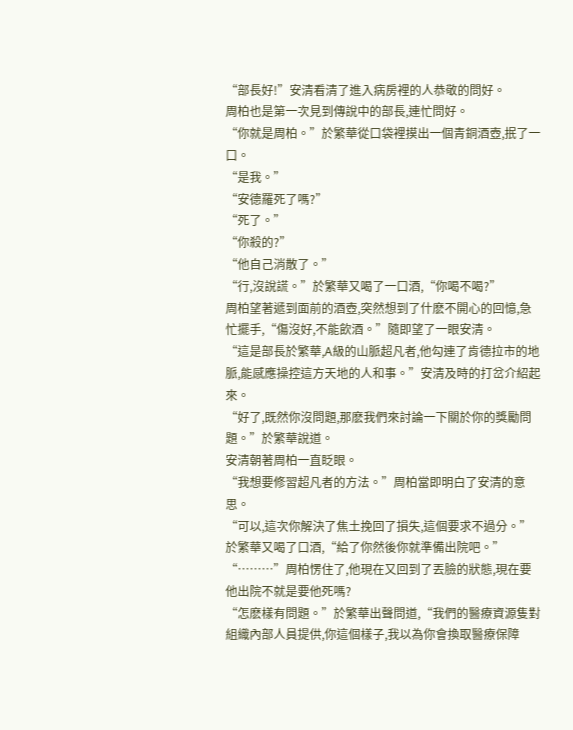“部長好!”安清看清了進入病房裡的人恭敬的問好。
周柏也是第一次見到傳說中的部長,連忙問好。
“你就是周柏。”於繁華從口袋裡摸出一個青銅酒壺,抿了一口。
“是我。”
“安德羅死了嗎?”
“死了。”
“你殺的?”
“他自己消散了。”
“行,沒說謊。”於繁華又喝了一口酒,“你喝不喝?”
周柏望著遞到面前的酒壺,突然想到了什麽不開心的回憶,急忙擺手,“傷沒好,不能飲酒。”隨即望了一眼安清。
“這是部長於繁華,A級的山脈超凡者,他勾連了肯德拉市的地脈,能感應操控這方天地的人和事。”安清及時的打岔介紹起來。
“好了,既然你沒問題,那麽我們來討論一下關於你的獎勵問題。”於繁華說道。
安清朝著周柏一直眨眼。
“我想要修習超凡者的方法。”周柏當即明白了安清的意思。
“可以,這次你解決了焦土挽回了損失,這個要求不過分。”於繁華又喝了口酒,“給了你然後你就準備出院吧。”
“………”周柏愣住了,他現在又回到了丟臉的狀態,現在要他出院不就是要他死嗎?
“怎麽樣有問題。”於繁華出聲問道,“我們的醫療資源隻對組織內部人員提供,你這個樣子,我以為你會換取醫療保障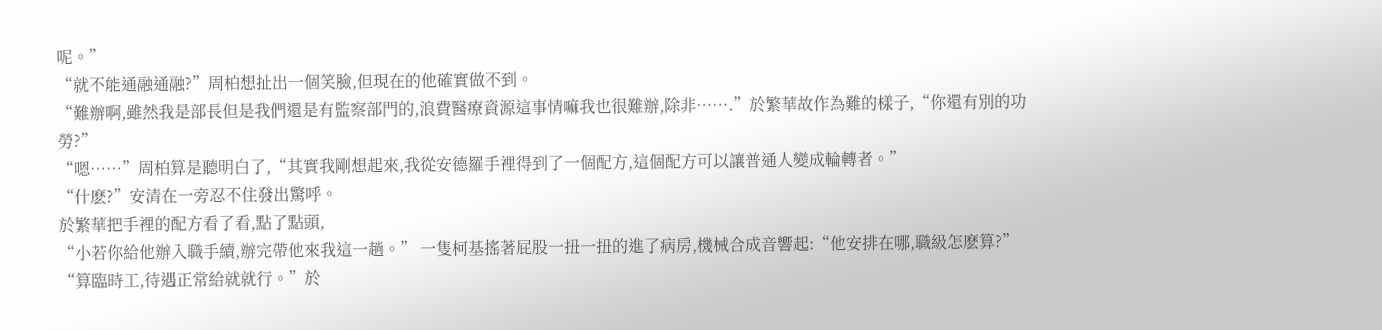呢。”
“就不能通融通融?”周柏想扯出一個笑臉,但現在的他確實做不到。
“難辦啊,雖然我是部長但是我們還是有監察部門的,浪費醫療資源這事情嘛我也很難辦,除非…….”於繁華故作為難的樣子,“你還有別的功勞?”
“嗯……”周柏算是聽明白了,“其實我剛想起來,我從安德羅手裡得到了一個配方,這個配方可以讓普通人變成輪轉者。”
“什麽?”安清在一旁忍不住發出驚呼。
於繁華把手裡的配方看了看,點了點頭,
“小若你給他辦入職手續,辦完帶他來我這一趟。” 一隻柯基搖著屁股一扭一扭的進了病房,機械合成音響起:“他安排在哪,職級怎麽算?”
“算臨時工,待遇正常給就就行。”於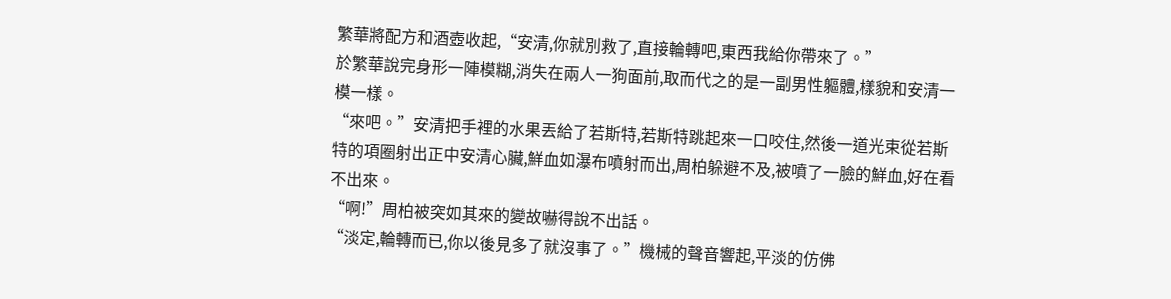繁華將配方和酒壺收起,“安清,你就別救了,直接輪轉吧,東西我給你帶來了。”
於繁華說完身形一陣模糊,消失在兩人一狗面前,取而代之的是一副男性軀體,樣貌和安清一模一樣。
“來吧。”安清把手裡的水果丟給了若斯特,若斯特跳起來一口咬住,然後一道光束從若斯特的項圈射出正中安清心臟,鮮血如瀑布噴射而出,周柏躲避不及,被噴了一臉的鮮血,好在看不出來。
“啊!”周柏被突如其來的變故嚇得說不出話。
“淡定,輪轉而已,你以後見多了就沒事了。”機械的聲音響起,平淡的仿佛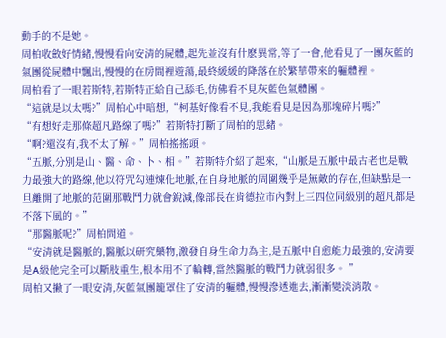動手的不是她。
周柏收斂好情緒,慢慢看向安清的屍體,起先並沒有什麽異常,等了一會,他看見了一團灰藍的氣團從屍體中飄出,慢慢的在房間裡遊蕩,最終緩緩的降落在於繁華帶來的軀體裡。
周柏看了一眼若斯特,若斯特正給自己舔毛,仿佛看不見灰藍色氣體團。
“這就是以太嗎?”周柏心中暗想,“柯基好像看不見,我能看見是因為那塊碎片嗎?”
“有想好走那條超凡路線了嗎?”若斯特打斷了周柏的思緒。
“啊?還沒有,我不太了解。”周柏搖搖頭。
“五脈,分別是山、醫、命、卜、相。”若斯特介紹了起來,“山脈是五脈中最古老也是戰力最強大的路線,他以符咒勾連煉化地脈,在自身地脈的周圍幾乎是無敵的存在,但缺點是一旦離開了地脈的范圍那戰鬥力就會銳減,像部長在肯德拉市內對上三四位同級別的超凡都是不落下風的。”
“那醫脈呢?”周柏問道。
“安清就是醫脈的,醫脈以研究藥物,激發自身生命力為主,是五脈中自愈能力最強的,安清要是A級他完全可以斷肢重生,根本用不了輪轉,當然醫脈的戰鬥力就弱很多。 ”
周柏又撇了一眼安清,灰藍氣團籠罩住了安清的軀體,慢慢滲透進去,漸漸變淡消散。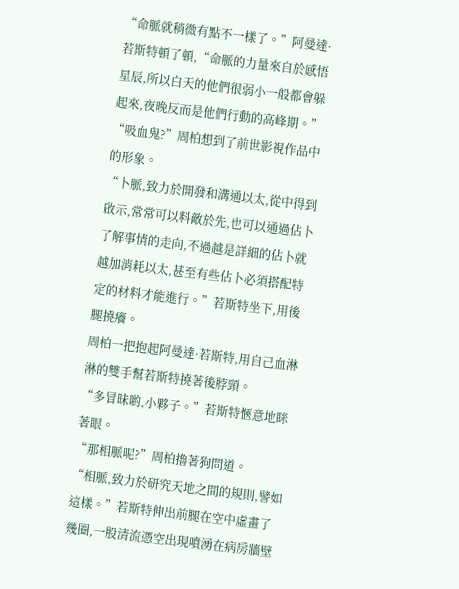“命脈就稍微有點不一樣了。”阿曼達·若斯特頓了頓,“命脈的力量來自於感悟星辰,所以白天的他們很弱小一般都會躲起來,夜晚反而是他們行動的高峰期。”
“吸血鬼?”周柏想到了前世影視作品中的形象。
“卜脈,致力於開發和溝通以太,從中得到啟示,常常可以料敵於先,也可以通過佔卜了解事情的走向,不過越是詳細的佔卜就越加消耗以太,甚至有些佔卜必須搭配特定的材料才能進行。”若斯特坐下,用後腿撓癢。
周柏一把抱起阿曼達·若斯特,用自己血淋淋的雙手幫若斯特撓著後脖頸。
“多冒昧喲,小夥子。”若斯特愜意地眯著眼。
“那相脈呢?”周柏擼著狗問道。
“相脈,致力於研究天地之間的規則,譬如這樣。”若斯特伸出前腿在空中虛畫了幾圈,一股清流憑空出現噴湧在病房牆壁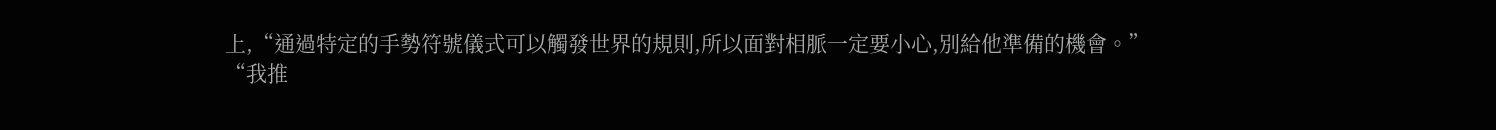上,“通過特定的手勢符號儀式可以觸發世界的規則,所以面對相脈一定要小心,別給他準備的機會。”
“我推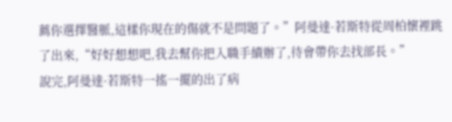薦你選擇醫脈,這樣你現在的傷就不是問題了。”阿曼達·若斯特從周柏懷裡跳了出來,“好好想想吧,我去幫你把入職手續辦了,待會帶你去找部長。”
說完,阿曼達·若斯特一搖一擺的出了病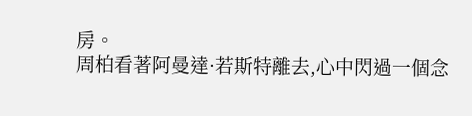房。
周柏看著阿曼達·若斯特離去,心中閃過一個念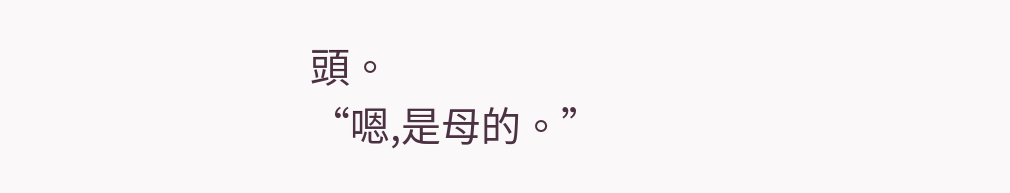頭。
“嗯,是母的。”